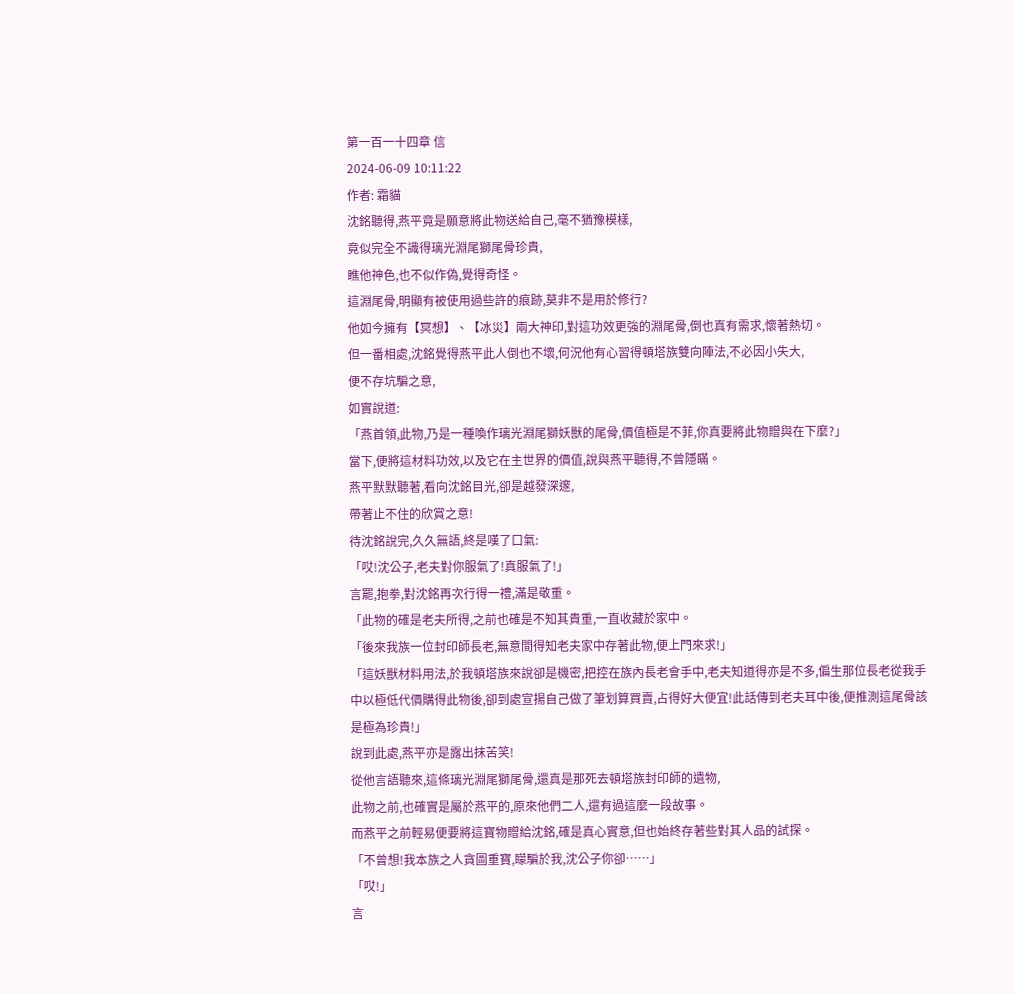第一百一十四章 信
2024-06-09 10:11:22
作者: 霜貓
沈銘聽得,燕平竟是願意將此物送給自己,毫不猶豫模樣,
竟似完全不識得璃光淵尾獅尾骨珍貴,
瞧他神色,也不似作偽,覺得奇怪。
這淵尾骨,明顯有被使用過些許的痕跡,莫非不是用於修行?
他如今擁有【冥想】、【冰災】兩大神印,對這功效更強的淵尾骨,倒也真有需求,懷著熱切。
但一番相處,沈銘覺得燕平此人倒也不壞,何況他有心習得頓塔族雙向陣法,不必因小失大,
便不存坑騙之意,
如實說道:
「燕首領,此物,乃是一種喚作璃光淵尾獅妖獸的尾骨,價值極是不菲,你真要將此物贈與在下麼?」
當下,便將這材料功效,以及它在主世界的價值,說與燕平聽得,不曾隱瞞。
燕平默默聽著,看向沈銘目光,卻是越發深邃,
帶著止不住的欣賞之意!
待沈銘說完,久久無語,終是嘆了口氣:
「哎!沈公子,老夫對你服氣了!真服氣了!」
言罷,抱拳,對沈銘再次行得一禮,滿是敬重。
「此物的確是老夫所得,之前也確是不知其貴重,一直收藏於家中。
「後來我族一位封印師長老,無意間得知老夫家中存著此物,便上門來求!」
「這妖獸材料用法,於我頓塔族來說卻是機密,把控在族內長老會手中,老夫知道得亦是不多,偏生那位長老從我手中以極低代價購得此物後,卻到處宣揚自己做了筆划算買賣,占得好大便宜!此話傳到老夫耳中後,便推測這尾骨該是極為珍貴!」
說到此處,燕平亦是露出抹苦笑!
從他言語聽來,這條璃光淵尾獅尾骨,還真是那死去頓塔族封印師的遺物,
此物之前,也確實是屬於燕平的,原來他們二人,還有過這麼一段故事。
而燕平之前輕易便要將這寶物贈給沈銘,確是真心實意,但也始終存著些對其人品的試探。
「不曾想!我本族之人貪圖重寶,矇騙於我,沈公子你卻……」
「哎!」
言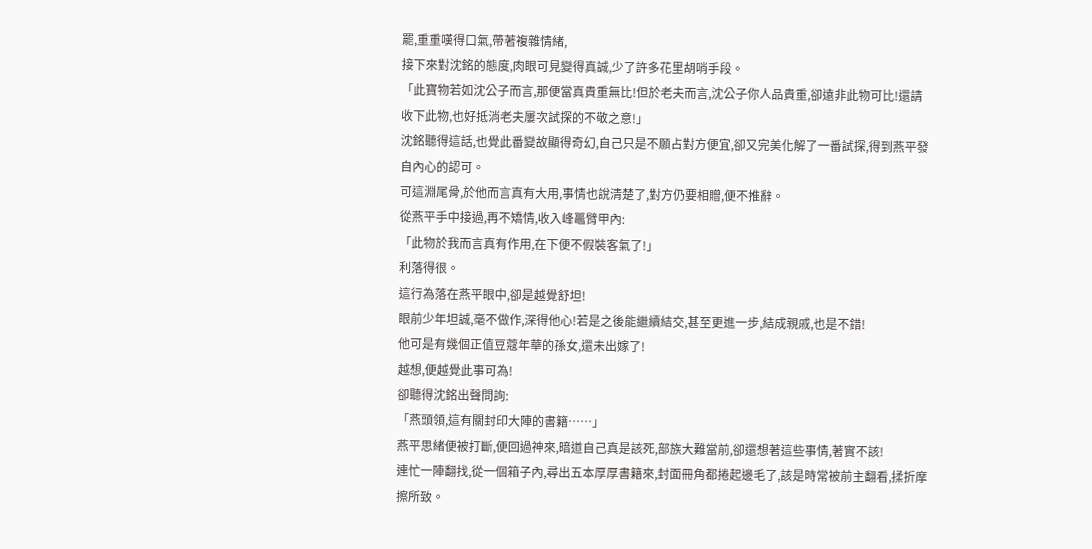罷,重重嘆得口氣,帶著複雜情緒,
接下來對沈銘的態度,肉眼可見變得真誠,少了許多花里胡哨手段。
「此寶物若如沈公子而言,那便當真貴重無比!但於老夫而言,沈公子你人品貴重,卻遠非此物可比!還請收下此物,也好抵消老夫屢次試探的不敬之意!」
沈銘聽得這話,也覺此番變故顯得奇幻,自己只是不願占對方便宜,卻又完美化解了一番試探,得到燕平發自內心的認可。
可這淵尾骨,於他而言真有大用,事情也說清楚了,對方仍要相贈,便不推辭。
從燕平手中接過,再不矯情,收入峰鼉臂甲內:
「此物於我而言真有作用,在下便不假裝客氣了!」
利落得很。
這行為落在燕平眼中,卻是越覺舒坦!
眼前少年坦誠,毫不做作,深得他心!若是之後能繼續結交,甚至更進一步,結成親戚,也是不錯!
他可是有幾個正值豆蔻年華的孫女,還未出嫁了!
越想,便越覺此事可為!
卻聽得沈銘出聲問詢:
「燕頭領,這有關封印大陣的書籍……」
燕平思緒便被打斷,便回過神來,暗道自己真是該死,部族大難當前,卻還想著這些事情,著實不該!
連忙一陣翻找,從一個箱子內,尋出五本厚厚書籍來,封面冊角都捲起邊毛了,該是時常被前主翻看,揉折摩擦所致。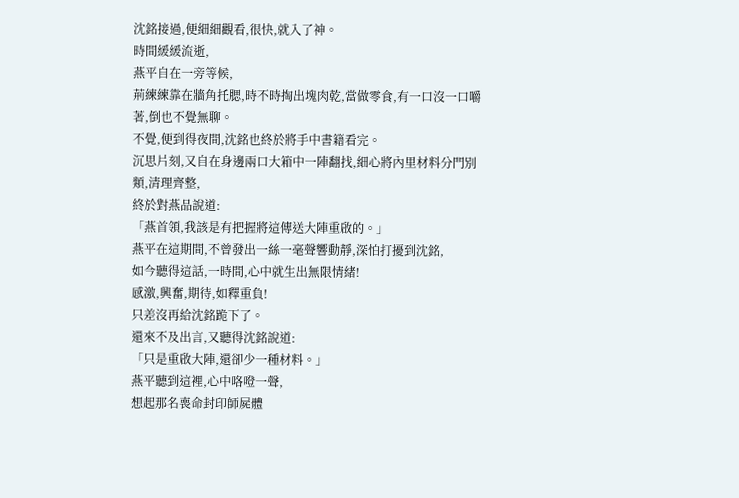沈銘接過,便細細觀看,很快,就入了神。
時間緩緩流逝,
燕平自在一旁等候,
荊練練靠在牆角托腮,時不時掏出塊肉乾,當做零食,有一口沒一口嚼著,倒也不覺無聊。
不覺,便到得夜間,沈銘也終於將手中書籍看完。
沉思片刻,又自在身邊兩口大箱中一陣翻找,細心將內里材料分門別類,清理齊整,
終於對燕品說道:
「燕首領,我該是有把握將這傳送大陣重啟的。」
燕平在這期間,不曾發出一絲一毫聲響動靜,深怕打擾到沈銘,
如今聽得這話,一時間,心中就生出無限情緒!
感激,興奮,期待,如釋重負!
只差沒再給沈銘跪下了。
還來不及出言,又聽得沈銘說道:
「只是重啟大陣,還卻少一種材料。」
燕平聽到這裡,心中咯噔一聲,
想起那名喪命封印師屍體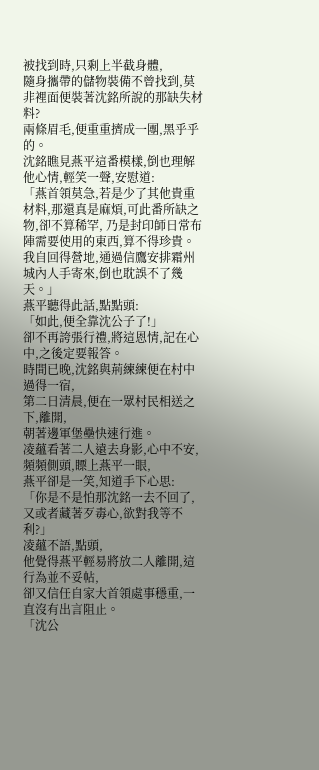被找到時,只剩上半截身體,
隨身攜帶的儲物裝備不曾找到,莫非裡面便裝著沈銘所說的那缺失材料?
兩條眉毛,便重重擠成一團,黑乎乎的。
沈銘瞧見燕平這番模樣,倒也理解他心情,輕笑一聲,安慰道:
「燕首領莫急,若是少了其他貴重材料,那還真是麻煩,可此番所缺之物,卻不算稀罕, 乃是封印師日常布陣需要使用的東西,算不得珍貴。我自回得營地,通過信鷹安排霜州城內人手寄來,倒也耽誤不了幾天。」
燕平聽得此話,點點頭:
「如此,便全靠沈公子了!」
卻不再誇張行禮,將這恩情,記在心中,之後定要報答。
時間已晚,沈銘與荊練練便在村中過得一宿,
第二日清晨,便在一眾村民相送之下,離開,
朝著邊軍堡壘快速行進。
凌蘊看著二人遠去身影,心中不安,頻頻側頭,瞟上燕平一眼,
燕平卻是一笑,知道手下心思:
「你是不是怕那沈銘一去不回了,又或者藏著歹毒心,欲對我等不利?」
凌蘊不語,點頭,
他覺得燕平輕易將放二人離開,這行為並不妥帖,
卻又信任自家大首領處事穩重,一直沒有出言阻止。
「沈公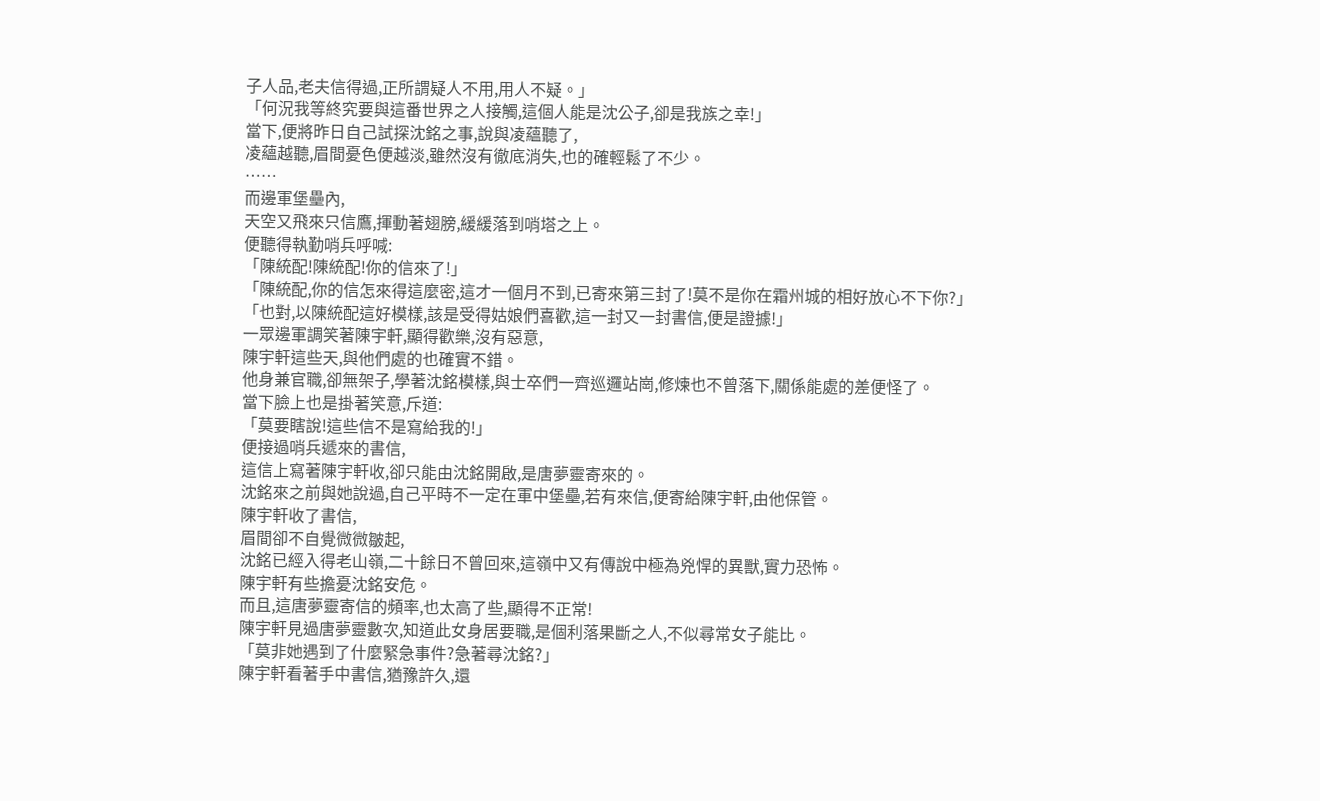子人品,老夫信得過,正所謂疑人不用,用人不疑。」
「何況我等終究要與這番世界之人接觸,這個人能是沈公子,卻是我族之幸!」
當下,便將昨日自己試探沈銘之事,說與凌蘊聽了,
凌蘊越聽,眉間憂色便越淡,雖然沒有徹底消失,也的確輕鬆了不少。
……
而邊軍堡壘內,
天空又飛來只信鷹,揮動著翅膀,緩緩落到哨塔之上。
便聽得執勤哨兵呼喊:
「陳統配!陳統配!你的信來了!」
「陳統配,你的信怎來得這麼密,這才一個月不到,已寄來第三封了!莫不是你在霜州城的相好放心不下你?」
「也對,以陳統配這好模樣,該是受得姑娘們喜歡,這一封又一封書信,便是證據!」
一眾邊軍調笑著陳宇軒,顯得歡樂,沒有惡意,
陳宇軒這些天,與他們處的也確實不錯。
他身兼官職,卻無架子,學著沈銘模樣,與士卒們一齊巡邏站崗,修煉也不曾落下,關係能處的差便怪了。
當下臉上也是掛著笑意,斥道:
「莫要瞎說!這些信不是寫給我的!」
便接過哨兵遞來的書信,
這信上寫著陳宇軒收,卻只能由沈銘開啟,是唐夢靈寄來的。
沈銘來之前與她說過,自己平時不一定在軍中堡壘,若有來信,便寄給陳宇軒,由他保管。
陳宇軒收了書信,
眉間卻不自覺微微皺起,
沈銘已經入得老山嶺,二十餘日不曾回來,這嶺中又有傳說中極為兇悍的異獸,實力恐怖。
陳宇軒有些擔憂沈銘安危。
而且,這唐夢靈寄信的頻率,也太高了些,顯得不正常!
陳宇軒見過唐夢靈數次,知道此女身居要職,是個利落果斷之人,不似尋常女子能比。
「莫非她遇到了什麼緊急事件?急著尋沈銘?」
陳宇軒看著手中書信,猶豫許久,還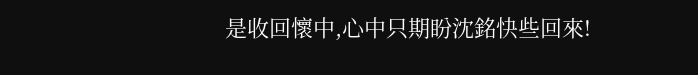是收回懷中,心中只期盼沈銘快些回來!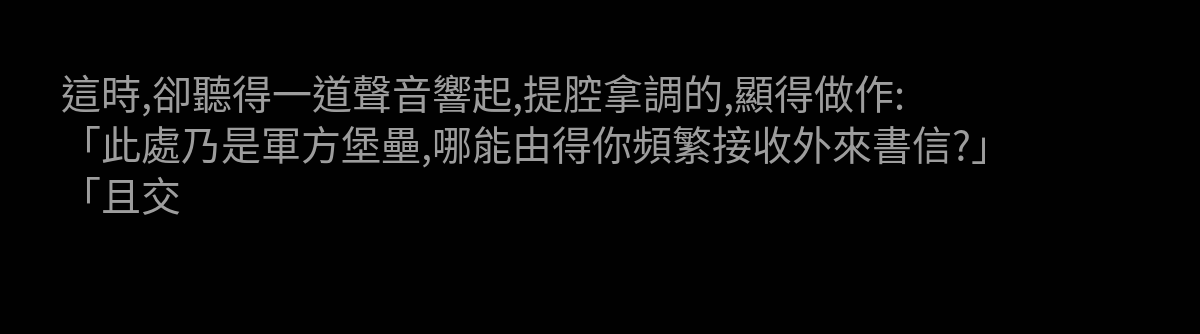這時,卻聽得一道聲音響起,提腔拿調的,顯得做作:
「此處乃是軍方堡壘,哪能由得你頻繁接收外來書信?」
「且交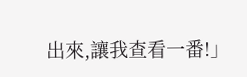出來,讓我查看一番!」